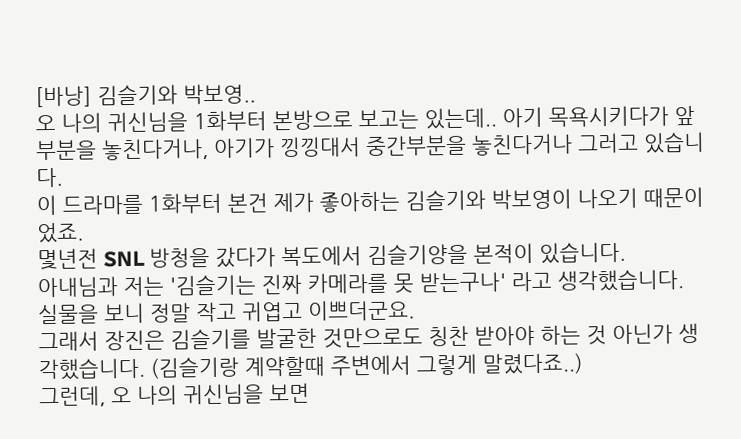[바낭] 김슬기와 박보영..
오 나의 귀신님을 1화부터 본방으로 보고는 있는데.. 아기 목욕시키다가 앞부분을 놓친다거나, 아기가 낑낑대서 중간부분을 놓친다거나 그러고 있습니다.
이 드라마를 1화부터 본건 제가 좋아하는 김슬기와 박보영이 나오기 때문이었죠.
몇년전 SNL 방청을 갔다가 복도에서 김슬기양을 본적이 있습니다.
아내님과 저는 '김슬기는 진짜 카메라를 못 받는구나' 라고 생각했습니다.
실물을 보니 정말 작고 귀엽고 이쁘더군요.
그래서 장진은 김슬기를 발굴한 것만으로도 칭찬 받아야 하는 것 아닌가 생각했습니다. (김슬기랑 계약할때 주변에서 그렇게 말렸다죠..)
그런데, 오 나의 귀신님을 보면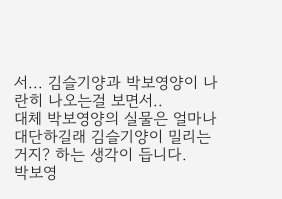서... 김슬기양과 박보영양이 나란히 나오는걸 보면서..
대체 박보영양의 실물은 얼마나 대단하길래 김슬기양이 밀리는거지? 하는 생각이 듭니다.
박보영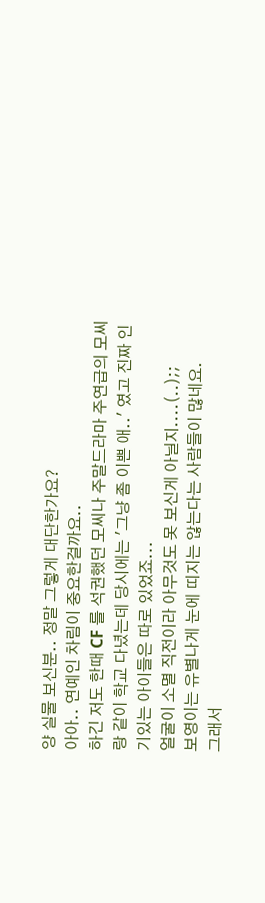양 실물 보신분.. 정말 그렇게 대단한가요?
아아.. 연예인 차림이 중요한걸까요..
하긴 저도 한때 CF 를 석권했던 모씨나 주말드라마 주연급의 모씨랑 같이 학교 다녔는데 당시에는 '그냥 좀 이쁜 애..' 였고 진짜 인기있는 아이들은 따로 있었죠...
얼굴이 소멸 직전이라 아무것도 못 보신게 아닐지....(..);;
보영이는 유별나게 눈에 띠지는 않는다는 사람들이 많네요.
그래서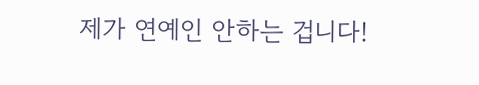제가 연예인 안하는 겁니다!